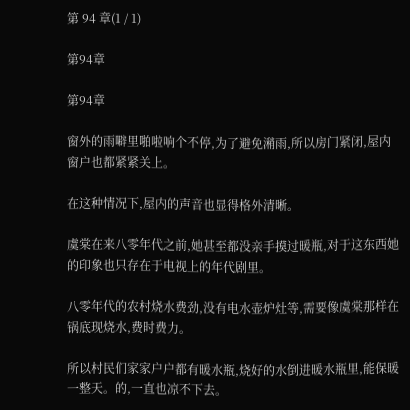第 94 章(1 / 1)

第94章

第94章

窗外的雨噼里啪啦响个不停,为了避免潲雨,所以房门紧闭,屋内窗户也都紧紧关上。

在这种情况下,屋内的声音也显得格外清晰。

虞棠在来八零年代之前,她甚至都没亲手摸过暖瓶,对于这东西她的印象也只存在于电视上的年代剧里。

八零年代的农村烧水费劲,没有电水壶炉灶等,需要像虞棠那样在锅底现烧水,费时费力。

所以村民们家家户户都有暖水瓶,烧好的水倒进暖水瓶里,能保暖一整天。的,一直也凉不下去。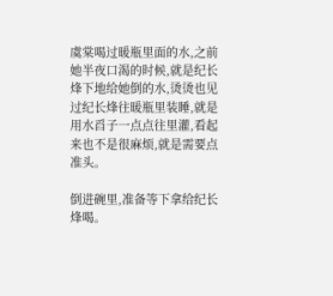虞棠喝过暖瓶里面的水,之前她半夜口渴的时候,就是纪长烽下地给她倒的水,烫烫也见过纪长烽往暖瓶里装睡,就是用水舀子一点点往里灌,看起来也不是很麻烦,就是需要点准头。

倒进碗里,准备等下拿给纪长烽喝。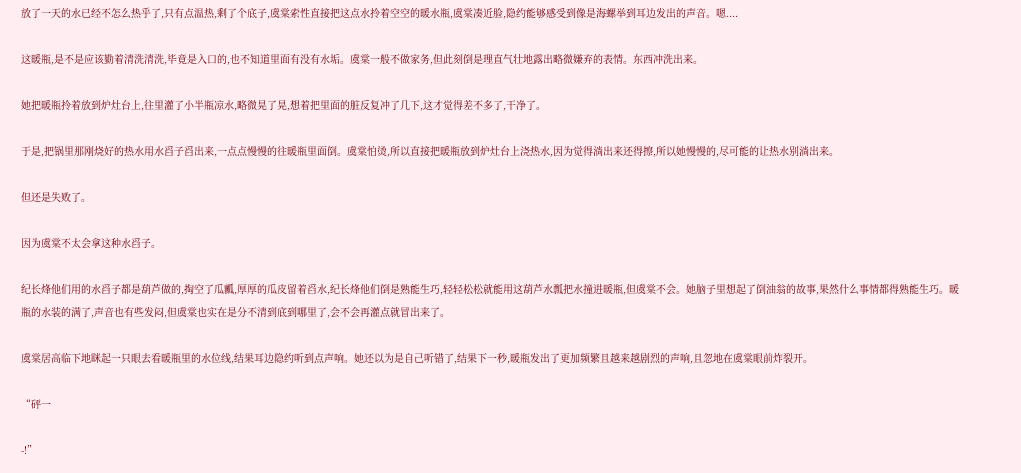放了一天的水已经不怎么热乎了,只有点温热,剩了个底子,虞棠索性直接把这点水拎着空空的暖水瓶,虞棠凑近脸,隐约能够感受到像是海螺举到耳边发出的声音。嗯....

这暖瓶,是不是应该勤着清洗清洗,毕竟是入口的,也不知道里面有没有水垢。虞棠一般不做家务,但此刻倒是理直气壮地露出略微嫌弃的表情。东西冲洗出来。

她把暖瓶拎着放到炉灶台上,往里灌了小半瓶凉水,略微晃了晃,想着把里面的脏反复冲了几下,这才觉得差不多了,干净了。

于是,把锅里那刚烧好的热水用水舀子舀出来,一点点慢慢的往暖瓶里面倒。虞棠怕烫,所以直接把暖瓶放到炉灶台上浇热水,因为觉得淌出来还得擦,所以她慢慢的,尽可能的让热水别淌出来。

但还是失败了。

因为虞棠不太会拿这种水舀子。

纪长烽他们用的水舀子都是葫芦做的,掏空了瓜瓤,厚厚的瓜皮留着舀水,纪长烽他们倒是熟能生巧,轻轻松松就能用这葫芦水瓢把水撞进暖瓶,但虞棠不会。她脑子里想起了倒油翁的故事,果然什么事情都得熟能生巧。暖瓶的水装的满了,声音也有些发闷,但虞棠也实在是分不清到底到哪里了,会不会再灌点就冒出来了。

虞棠居高临下地眯起一只眼去看暖瓶里的水位线,结果耳边隐约听到点声响。她还以为是自己听错了,结果下一秒,暖瓶发出了更加频繁且越来越剧烈的声响,且忽地在虞棠眼前炸裂开。

“砰一

-!”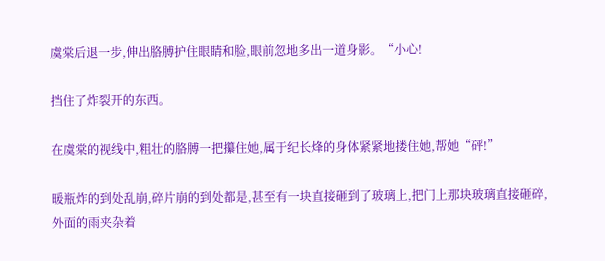虞棠后退一步,伸出胳膊护住眼睛和脸,眼前忽地多出一道身影。“小心!

挡住了炸裂开的东西。

在虞棠的视线中,粗壮的胳膊一把攥住她,属于纪长烽的身体紧紧地搂住她,帮她“砰!”

暖瓶炸的到处乱崩,碎片崩的到处都是,甚至有一块直接砸到了玻璃上,把门上那块玻璃直接砸碎,外面的雨夹杂着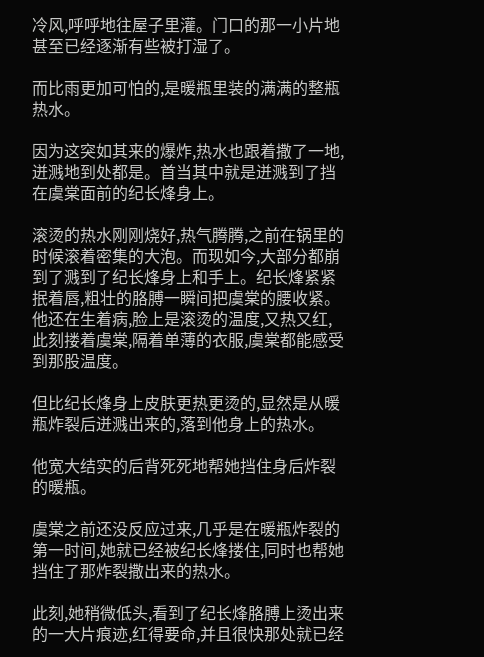冷风,呼呼地往屋子里灌。门口的那一小片地甚至已经逐渐有些被打湿了。

而比雨更加可怕的,是暖瓶里装的满满的整瓶热水。

因为这突如其来的爆炸,热水也跟着撒了一地,迸溅地到处都是。首当其中就是迸溅到了挡在虞棠面前的纪长烽身上。

滚烫的热水刚刚烧好,热气腾腾,之前在锅里的时候滚着密集的大泡。而现如今,大部分都崩到了溅到了纪长烽身上和手上。纪长烽紧紧抿着唇,粗壮的胳膊一瞬间把虞棠的腰收紧。他还在生着病,脸上是滚烫的温度,又热又红,此刻搂着虞棠,隔着单薄的衣服,虞棠都能感受到那股温度。

但比纪长烽身上皮肤更热更烫的,显然是从暖瓶炸裂后迸溅出来的,落到他身上的热水。

他宽大结实的后背死死地帮她挡住身后炸裂的暖瓶。

虞棠之前还没反应过来,几乎是在暖瓶炸裂的第一时间,她就已经被纪长烽搂住,同时也帮她挡住了那炸裂撒出来的热水。

此刻,她稍微低头,看到了纪长烽胳膊上烫出来的一大片痕迹,红得要命,并且很快那处就已经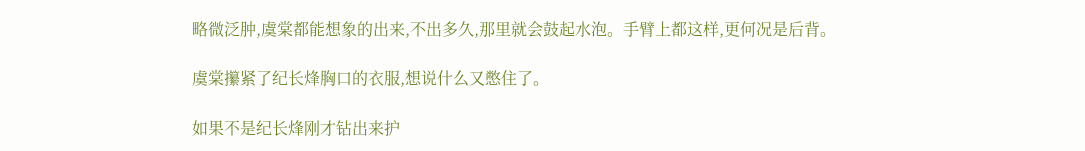略微泛肿,虞棠都能想象的出来,不出多久,那里就会鼓起水泡。手臂上都这样,更何况是后背。

虞棠攥紧了纪长烽胸口的衣服,想说什么又憋住了。

如果不是纪长烽刚才钻出来护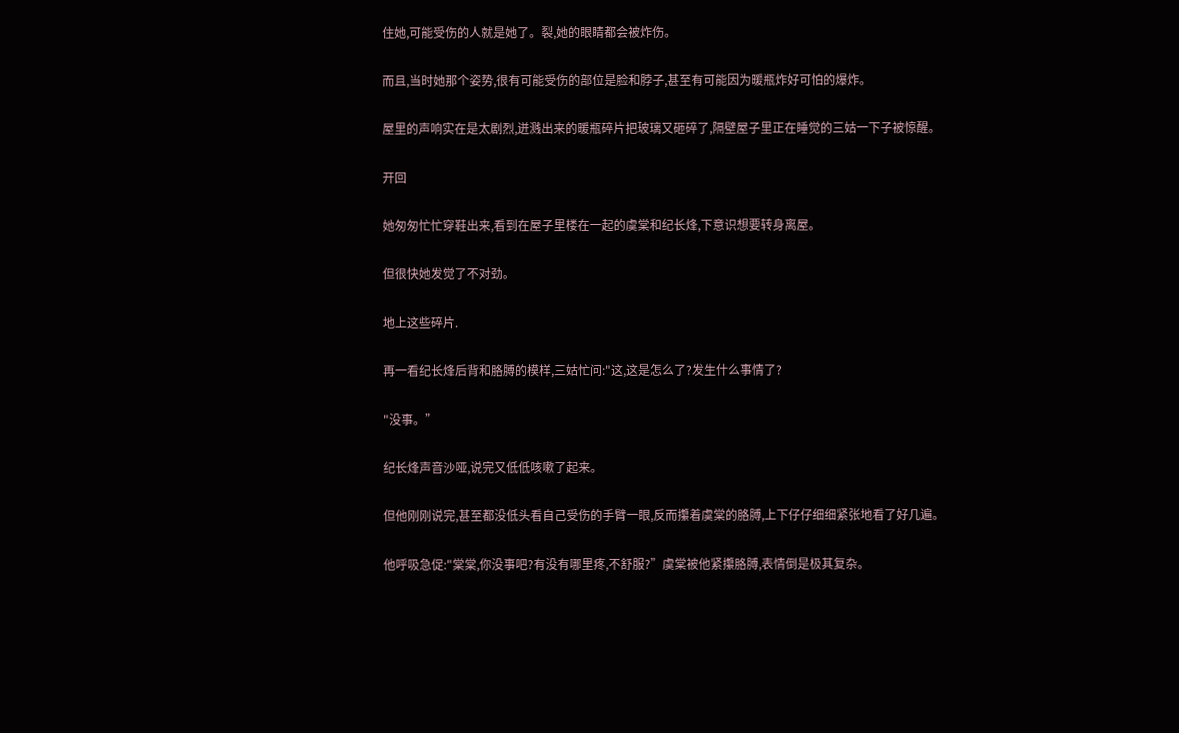住她,可能受伤的人就是她了。裂,她的眼睛都会被炸伤。

而且,当时她那个姿势,很有可能受伤的部位是脸和脖子,甚至有可能因为暖瓶炸好可怕的爆炸。

屋里的声响实在是太剧烈,迸溅出来的暖瓶碎片把玻璃又砸碎了,隔壁屋子里正在睡觉的三姑一下子被惊醒。

开回

她匆匆忙忙穿鞋出来,看到在屋子里楼在一起的虞棠和纪长烽,下意识想要转身离屋。

但很快她发觉了不对劲。

地上这些碎片.

再一看纪长烽后背和胳膊的模样,三姑忙问:"这,这是怎么了?发生什么事情了?

"没事。”

纪长烽声音沙哑,说完又低低咳嗽了起来。

但他刚刚说完,甚至都没低头看自己受伤的手臂一眼,反而攥着虞棠的胳膊,上下仔仔细细紧张地看了好几遍。

他呼吸急促:"棠棠,你没事吧?有没有哪里疼,不舒服?”虞棠被他紧攥胳膊,表情倒是极其复杂。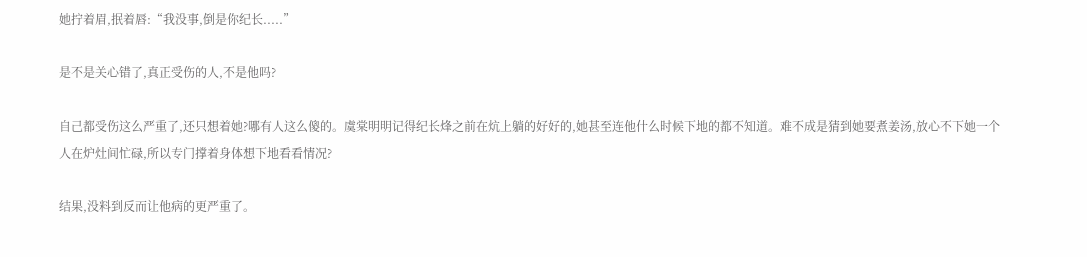她拧着眉,抿着唇:“我没事,倒是你纪长.....”

是不是关心错了,真正受伤的人,不是他吗?

自己都受伤这么严重了,还只想着她?哪有人这么傻的。虞棠明明记得纪长烽之前在炕上躺的好好的,她甚至连他什么时候下地的都不知道。难不成是猜到她要煮姜汤,放心不下她一个人在炉灶间忙碌,所以专门撑着身体想下地看看情况?

结果,没料到反而让他病的更严重了。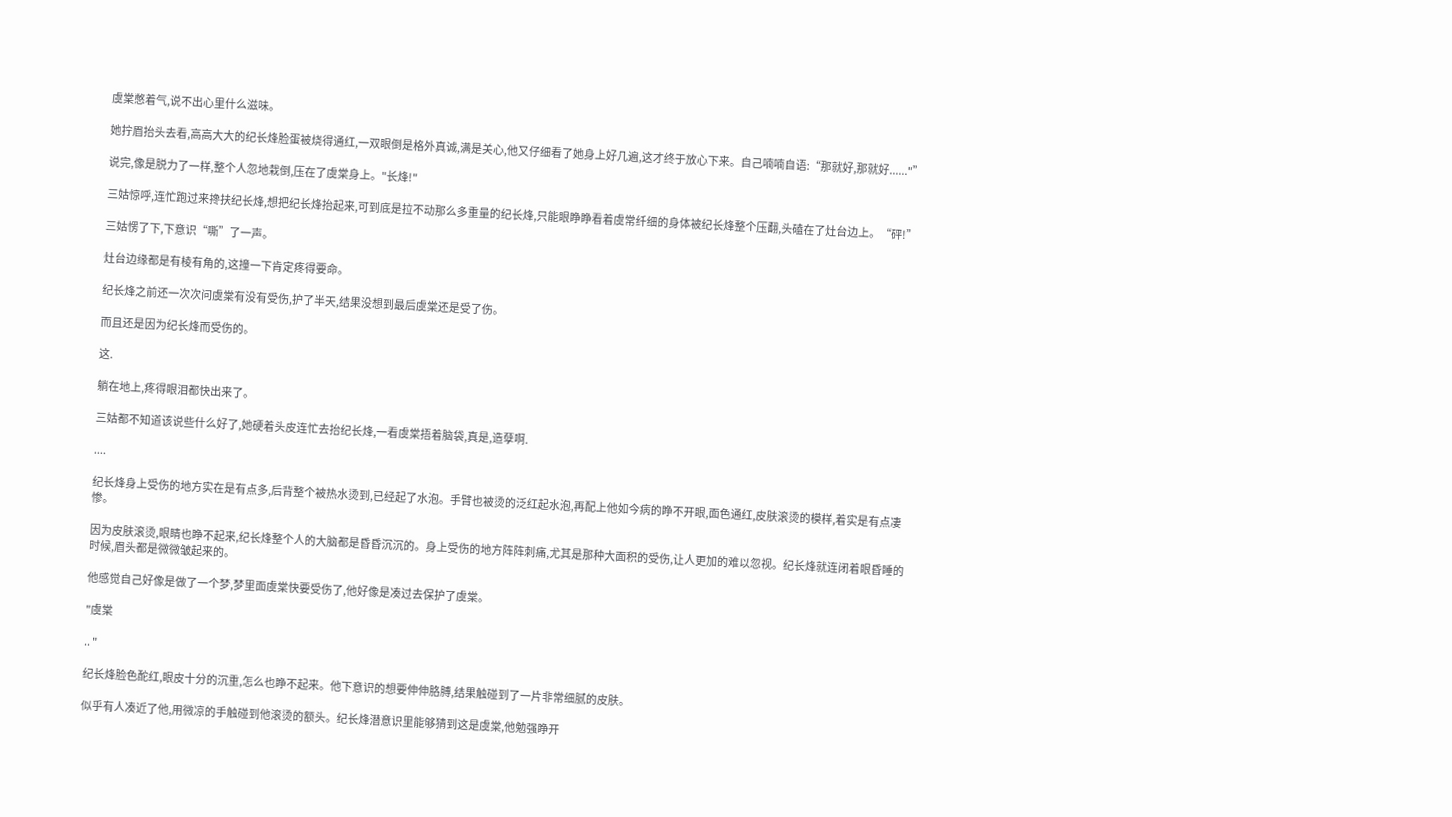虞棠憋着气,说不出心里什么滋味。

她拧眉抬头去看,高高大大的纪长烽脸蛋被烧得通红,一双眼倒是格外真诚,满是关心,他又仔细看了她身上好几遍,这才终于放心下来。自己喃喃自语:“那就好,那就好......"”

说完,像是脱力了一样,整个人忽地栽倒,压在了虞棠身上。"长烽!"

三姑惊呼,连忙跑过来搀扶纪长烽,想把纪长烽抬起来,可到底是拉不动那么多重量的纪长烽,只能眼睁睁看着虞常纤细的身体被纪长烽整个压翻,头磕在了灶台边上。“砰!”

三姑愣了下,下意识“嘶”了一声。

灶台边缘都是有棱有角的,这撞一下肯定疼得要命。

纪长烽之前还一次次问虞棠有没有受伤,护了半天,结果没想到最后虞棠还是受了伤。

而且还是因为纪长烽而受伤的。

这.

躺在地上,疼得眼泪都快出来了。

三姑都不知道该说些什么好了,她硬着头皮连忙去抬纪长烽,一看虞棠捂着脑袋,真是,造孽啊.

....

纪长烽身上受伤的地方实在是有点多,后背整个被热水烫到,已经起了水泡。手臂也被烫的泛红起水泡,再配上他如今病的睁不开眼,面色通红,皮肤滚烫的模样,着实是有点凄惨。

因为皮肤滚烫,眼睛也睁不起来,纪长烽整个人的大脑都是昏昏沉沉的。身上受伤的地方阵阵刺痛,尤其是那种大面积的受伤,让人更加的难以忽视。纪长烽就连闭着眼昏睡的时候,眉头都是微微皱起来的。

他感觉自己好像是做了一个梦,梦里面虞棠快要受伤了,他好像是凑过去保护了虞棠。

"虞棠

.. "

纪长烽脸色酡红,眼皮十分的沉重,怎么也睁不起来。他下意识的想要伸伸胳膊,结果触碰到了一片非常细腻的皮肤。

似乎有人凑近了他,用微凉的手触碰到他滚烫的额头。纪长烽潜意识里能够猜到这是虞棠,他勉强睁开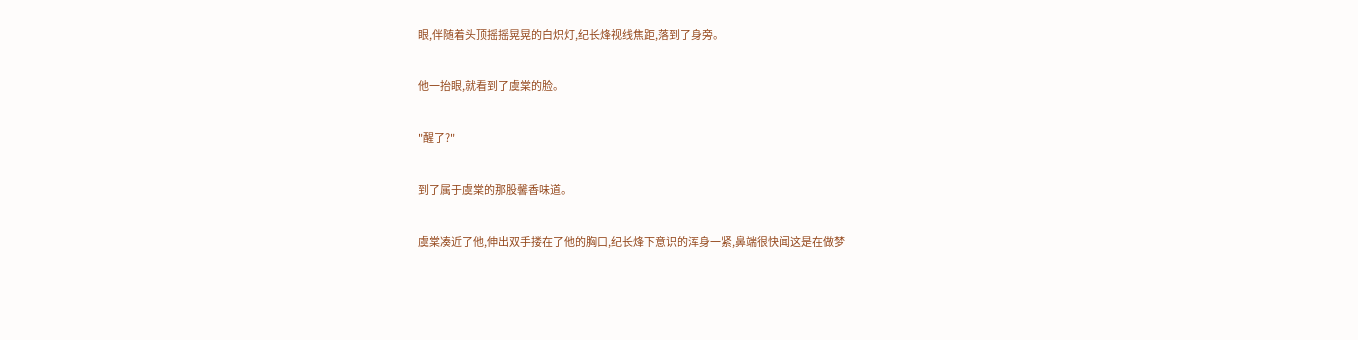眼,伴随着头顶摇摇晃晃的白炽灯,纪长烽视线焦距,落到了身旁。

他一抬眼,就看到了虞棠的脸。

"醒了?"

到了属于虞棠的那股馨香味道。

虞棠凑近了他,伸出双手搂在了他的胸口,纪长烽下意识的浑身一紧,鼻端很快闻这是在做梦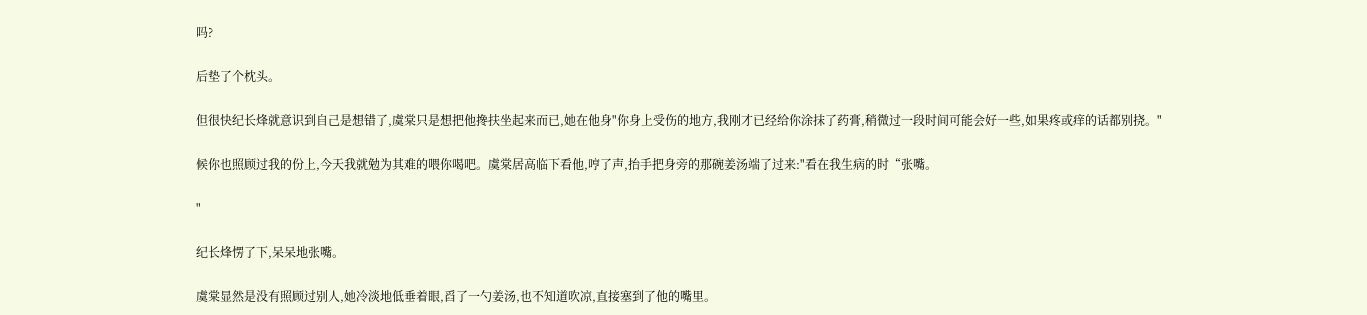吗?

后垫了个枕头。

但很快纪长烽就意识到自己是想错了,虞棠只是想把他搀扶坐起来而已,她在他身"你身上受伤的地方,我刚才已经给你涂抹了药膏,稍微过一段时间可能会好一些,如果疼或痒的话都别挠。"

候你也照顾过我的份上,今天我就勉为其难的喂你喝吧。虞棠居高临下看他,哼了声,抬手把身旁的那碗姜汤端了过来:"看在我生病的时“张嘴。

"

纪长烽愣了下,呆呆地张嘴。

虞棠显然是没有照顾过别人,她冷淡地低垂着眼,舀了一勺姜汤,也不知道吹凉,直接塞到了他的嘴里。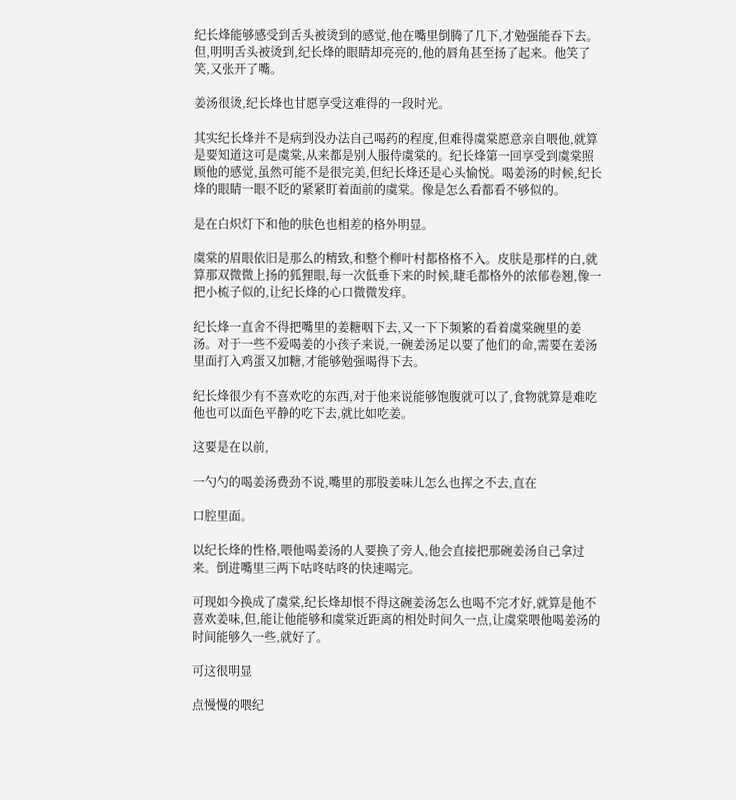纪长烽能够感受到舌头被烫到的感觉,他在嘴里倒腾了几下,才勉强能吞下去。但,明明舌头被烫到,纪长烽的眼睛却亮亮的,他的唇角甚至扬了起来。他笑了笑,又张开了嘴。

姜汤很烫,纪长烽也甘愿享受这难得的一段时光。

其实纪长烽并不是病到没办法自己喝药的程度,但难得虞棠愿意亲自喂他,就算是要知道这可是虞棠,从来都是别人服侍虞棠的。纪长烽第一回享受到虞棠照顾他的感觉,虽然可能不是很完美,但纪长烽还是心头愉悦。喝姜汤的时候,纪长烽的眼睛一眼不眨的紧紧盯着面前的虞棠。像是怎么看都看不够似的。

是在白炽灯下和他的肤色也相差的格外明显。

虞棠的眉眼依旧是那么的精致,和整个柳叶村都格格不入。皮肤是那样的白,就算那双微微上扬的狐狸眼,每一次低垂下来的时候,睫毛都格外的浓郁卷翘,像一把小梳子似的,让纪长烽的心口微微发痒。

纪长烽一直舍不得把嘴里的姜糖咽下去,又一下下频繁的看着虞棠碗里的姜汤。对于一些不爱喝姜的小孩子来说,一碗姜汤足以要了他们的命,需要在姜汤里面打入鸡蛋又加糖,才能够勉强喝得下去。

纪长烽很少有不喜欢吃的东西,对于他来说能够饱腹就可以了,食物就算是难吃他也可以面色平静的吃下去,就比如吃姜。

这要是在以前,

一勺勺的喝姜汤费劲不说,嘴里的那股姜味儿怎么也挥之不去,直在

口腔里面。

以纪长烽的性格,喂他喝姜汤的人要换了旁人,他会直接把那碗姜汤自己拿过来。倒进嘴里三两下咕咚咕咚的快速喝完。

可现如今换成了虞棠,纪长烽却恨不得这碗姜汤怎么也喝不完才好,就算是他不喜欢姜味,但,能让他能够和虞棠近距离的相处时间久一点,让虞棠喂他喝姜汤的时间能够久一些,就好了。

可这很明显

点慢慢的喂纪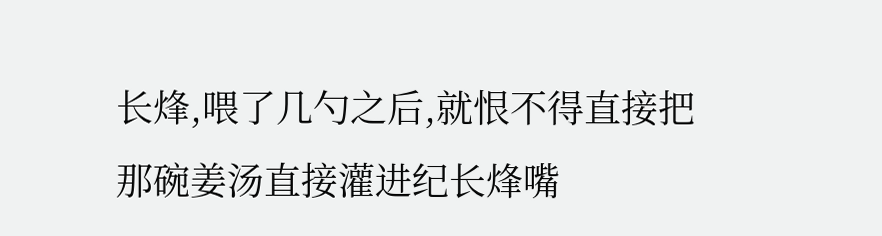长烽,喂了几勺之后,就恨不得直接把那碗姜汤直接灌进纪长烽嘴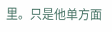里。只是他单方面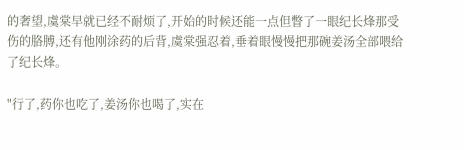的奢望,虞棠早就已经不耐烦了,开始的时候还能一点但瞥了一眼纪长烽那受伤的胳膊,还有他刚涂药的后背,虞棠强忍着,垂着眼慢慢把那碗姜汤全部喂给了纪长烽。

"行了,药你也吃了,姜汤你也喝了,实在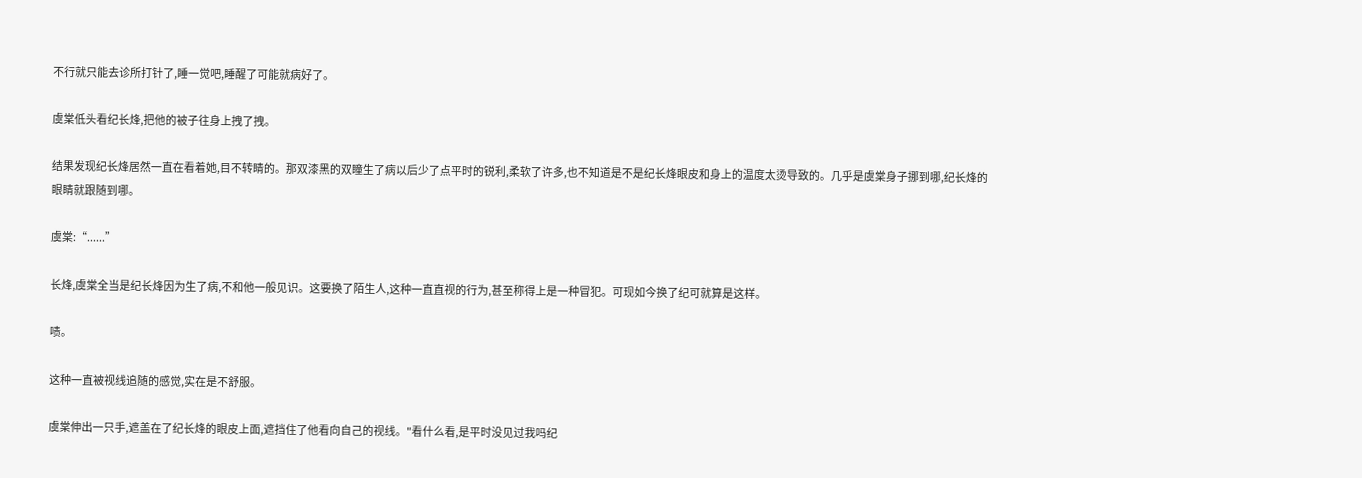不行就只能去诊所打针了,睡一觉吧,睡醒了可能就病好了。

虞棠低头看纪长烽,把他的被子往身上拽了拽。

结果发现纪长烽居然一直在看着她,目不转睛的。那双漆黑的双瞳生了病以后少了点平时的锐利,柔软了许多,也不知道是不是纪长烽眼皮和身上的温度太烫导致的。几乎是虞棠身子挪到哪,纪长烽的眼睛就跟随到哪。

虞棠:“......”

长烽,虞棠全当是纪长烽因为生了病,不和他一般见识。这要换了陌生人,这种一直直视的行为,甚至称得上是一种冒犯。可现如今换了纪可就算是这样。

啧。

这种一直被视线追随的感觉,实在是不舒服。

虞棠伸出一只手,遮盖在了纪长烽的眼皮上面,遮挡住了他看向自己的视线。"看什么看,是平时没见过我吗纪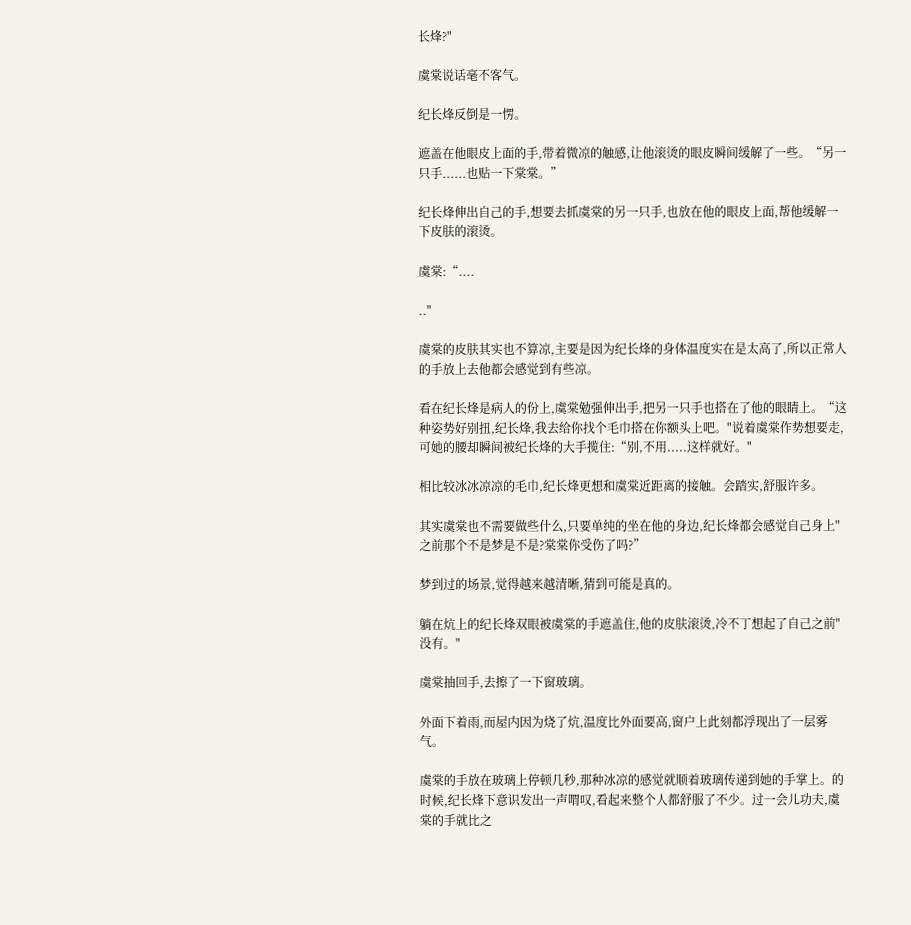长烽?"

虞棠说话毫不客气。

纪长烽反倒是一愣。

遮盖在他眼皮上面的手,带着微凉的触感,让他滚烫的眼皮瞬间缓解了一些。“另一只手......也贴一下棠棠。”

纪长烽伸出自己的手,想要去抓虞棠的另一只手,也放在他的眼皮上面,帮他缓解一下皮肤的滚烫。

虞棠:“....

.."

虞棠的皮肤其实也不算凉,主要是因为纪长烽的身体温度实在是太高了,所以正常人的手放上去他都会感觉到有些凉。

看在纪长烽是病人的份上,虞棠勉强伸出手,把另一只手也搭在了他的眼睛上。“这种姿势好别扭,纪长烽,我去给你找个毛巾搭在你额头上吧。"说着虞棠作势想要走,可她的腰却瞬间被纪长烽的大手揽住:“别,不用.....这样就好。"

相比较冰冰凉凉的毛巾,纪长烽更想和虞棠近距离的接触。会踏实,舒服许多。

其实虞棠也不需要做些什么,只要单纯的坐在他的身边,纪长烽都会感觉自己身上"之前那个不是梦是不是?棠棠你受伤了吗?”

梦到过的场景,觉得越来越清晰,猜到可能是真的。

躺在炕上的纪长烽双眼被虞棠的手遮盖住,他的皮肤滚烫,冷不丁想起了自己之前"没有。"

虞棠抽回手,去擦了一下窗玻璃。

外面下着雨,而屋内因为烧了炕,温度比外面要高,窗户上此刻都浮现出了一层雾气。

虞棠的手放在玻璃上停顿几秒,那种冰凉的感觉就顺着玻璃传递到她的手掌上。的时候,纪长烽下意识发出一声喟叹,看起来整个人都舒服了不少。过一会儿功夫,虞棠的手就比之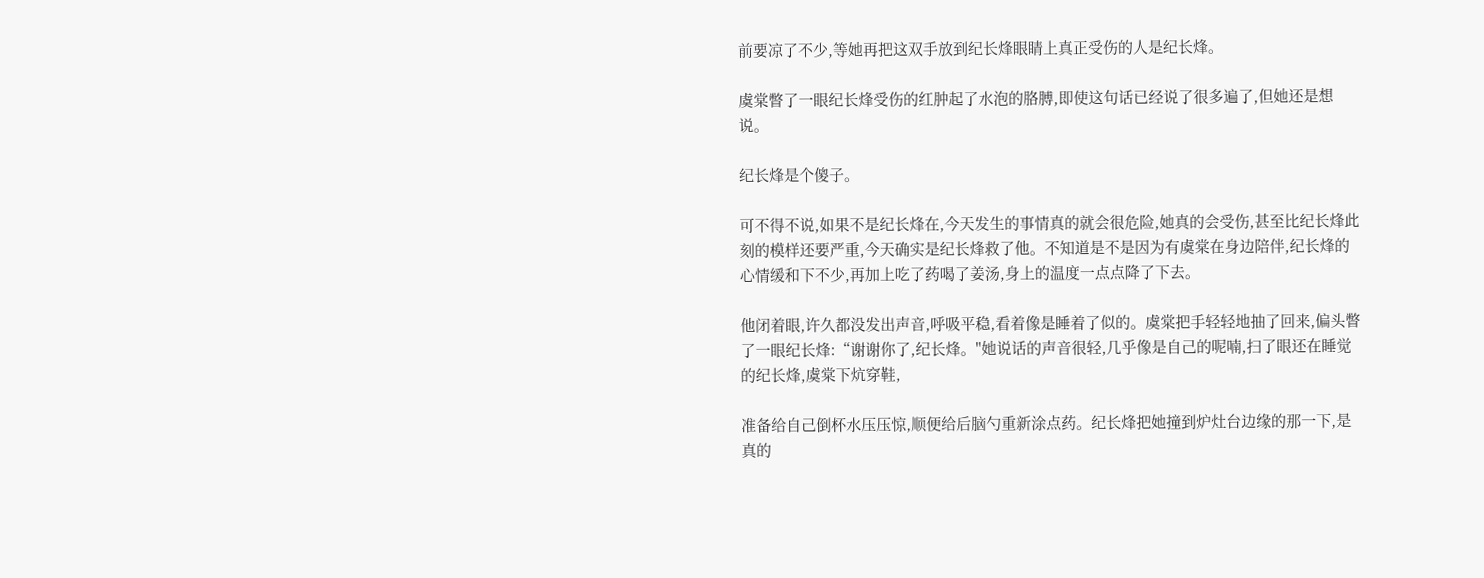前要凉了不少,等她再把这双手放到纪长烽眼睛上真正受伤的人是纪长烽。

虞棠瞥了一眼纪长烽受伤的红肿起了水泡的胳膊,即使这句话已经说了很多遍了,但她还是想说。

纪长烽是个傻子。

可不得不说,如果不是纪长烽在,今天发生的事情真的就会很危险,她真的会受伤,甚至比纪长烽此刻的模样还要严重,今天确实是纪长烽救了他。不知道是不是因为有虞棠在身边陪伴,纪长烽的心情缓和下不少,再加上吃了药喝了姜汤,身上的温度一点点降了下去。

他闭着眼,许久都没发出声音,呼吸平稳,看着像是睡着了似的。虞棠把手轻轻地抽了回来,偏头瞥了一眼纪长烽:“谢谢你了,纪长烽。"她说话的声音很轻,几乎像是自己的呢喃,扫了眼还在睡觉的纪长烽,虞棠下炕穿鞋,

准备给自己倒杯水压压惊,顺便给后脑勺重新涂点药。纪长烽把她撞到炉灶台边缘的那一下,是真的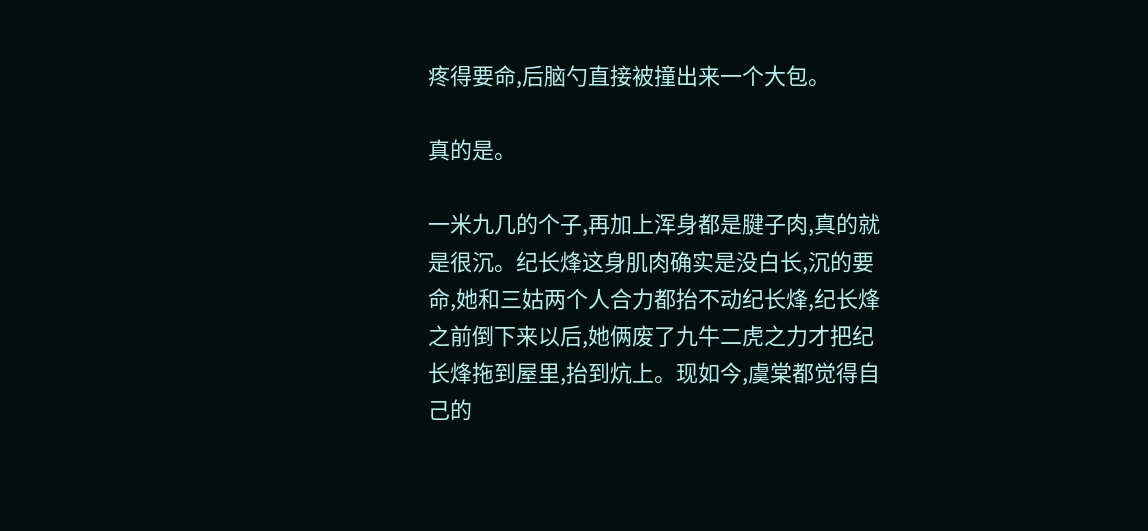疼得要命,后脑勺直接被撞出来一个大包。

真的是。

一米九几的个子,再加上浑身都是腱子肉,真的就是很沉。纪长烽这身肌肉确实是没白长,沉的要命,她和三姑两个人合力都抬不动纪长烽,纪长烽之前倒下来以后,她俩废了九牛二虎之力才把纪长烽拖到屋里,抬到炕上。现如今,虞棠都觉得自己的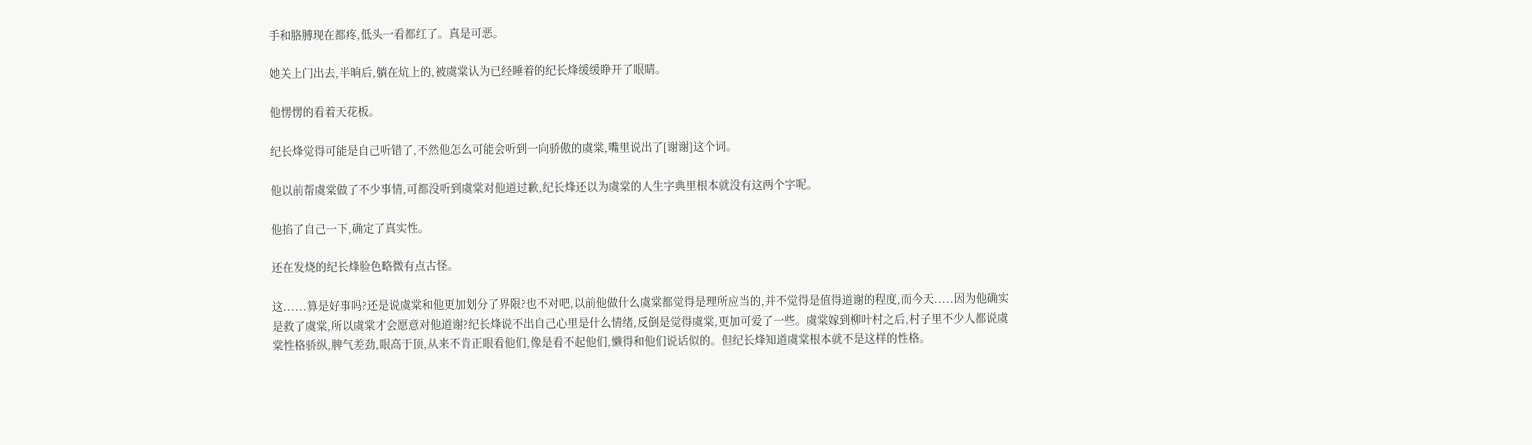手和胳膊现在都疼,低头一看都红了。真是可恶。

她关上门出去,半晌后,躺在炕上的,被虞棠认为已经睡着的纪长烽缓缓睁开了眼睛。

他愣愣的看着天花板。

纪长烽觉得可能是自己听错了,不然他怎么可能会听到一向骄傲的虞棠,嘴里说出了[谢谢]这个词。

他以前帮虞棠做了不少事情,可都没听到虞棠对他道过歉,纪长烽还以为虞棠的人生字典里根本就没有这两个字呢。

他掐了自己一下,确定了真实性。

还在发烧的纪长烽脸色略微有点古怪。

这......算是好事吗?还是说虞棠和他更加划分了界限?也不对吧,以前他做什么虞棠都觉得是理所应当的,并不觉得是值得道谢的程度,而今天.....因为他确实是救了虞棠,所以虞棠才会愿意对他道谢?纪长烽说不出自己心里是什么情绪,反倒是觉得虞棠,更加可爱了一些。虞棠嫁到柳叶村之后,村子里不少人都说虞棠性格骄纵,脾气差劲,眼高于顶,从来不肯正眼看他们,像是看不起他们,懒得和他们说话似的。但纪长烽知道虞棠根本就不是这样的性格。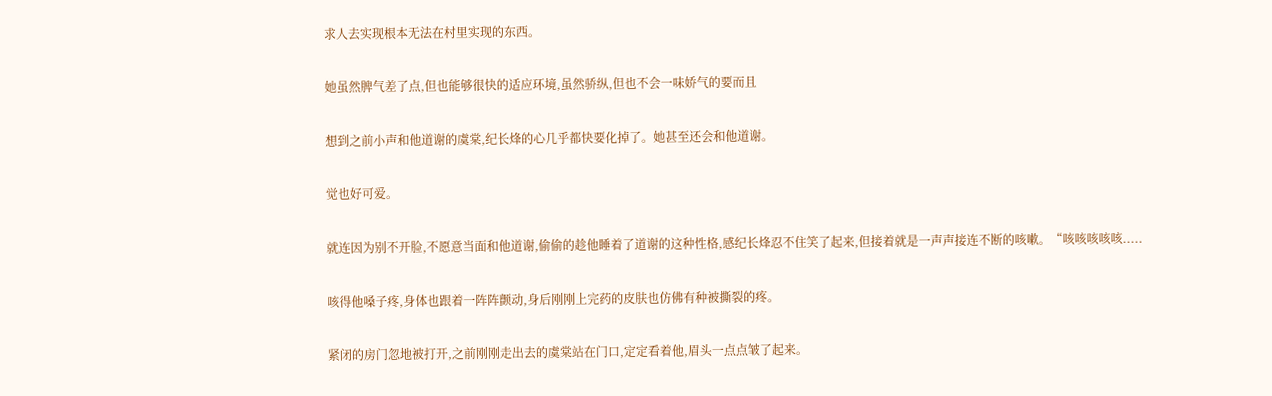求人去实现根本无法在村里实现的东西。

她虽然脾气差了点,但也能够很快的适应环境,虽然骄纵,但也不会一味娇气的要而且

想到之前小声和他道谢的虞棠,纪长烽的心几乎都快要化掉了。她甚至还会和他道谢。

觉也好可爱。

就连因为别不开脸,不愿意当面和他道谢,偷偷的趁他睡着了道谢的这种性格,感纪长烽忍不住笑了起来,但接着就是一声声接连不断的咳嗽。“咳咳咳咳咳.....

咳得他嗓子疼,身体也跟着一阵阵颤动,身后刚刚上完药的皮肤也仿佛有种被撕裂的疼。

紧闭的房门忽地被打开,之前刚刚走出去的虞棠站在门口,定定看着他,眉头一点点皱了起来。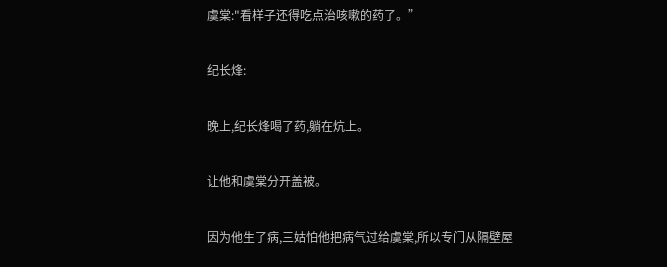虞棠:"看样子还得吃点治咳嗽的药了。”

纪长烽:

晚上,纪长烽喝了药,躺在炕上。

让他和虞棠分开盖被。

因为他生了病,三姑怕他把病气过给虞棠,所以专门从隔壁屋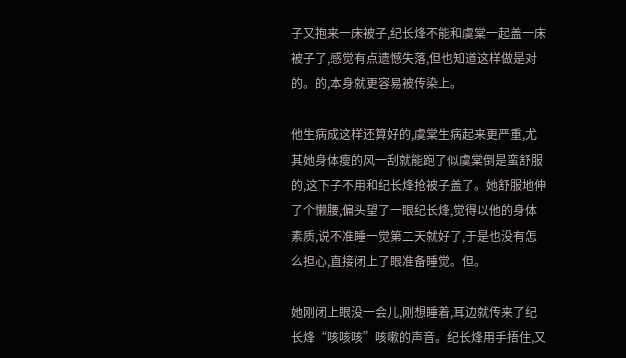子又抱来一床被子,纪长烽不能和虞棠一起盖一床被子了,感觉有点遗憾失落,但也知道这样做是对的。的,本身就更容易被传染上。

他生病成这样还算好的,虞棠生病起来更严重,尤其她身体瘦的风一刮就能跑了似虞棠倒是蛮舒服的,这下子不用和纪长烽抢被子盖了。她舒服地伸了个懒腰,偏头望了一眼纪长烽,觉得以他的身体素质,说不准睡一觉第二天就好了,于是也没有怎么担心,直接闭上了眼准备睡觉。但。

她刚闭上眼没一会儿,刚想睡着,耳边就传来了纪长烽“咳咳咳”咳嗽的声音。纪长烽用手捂住,又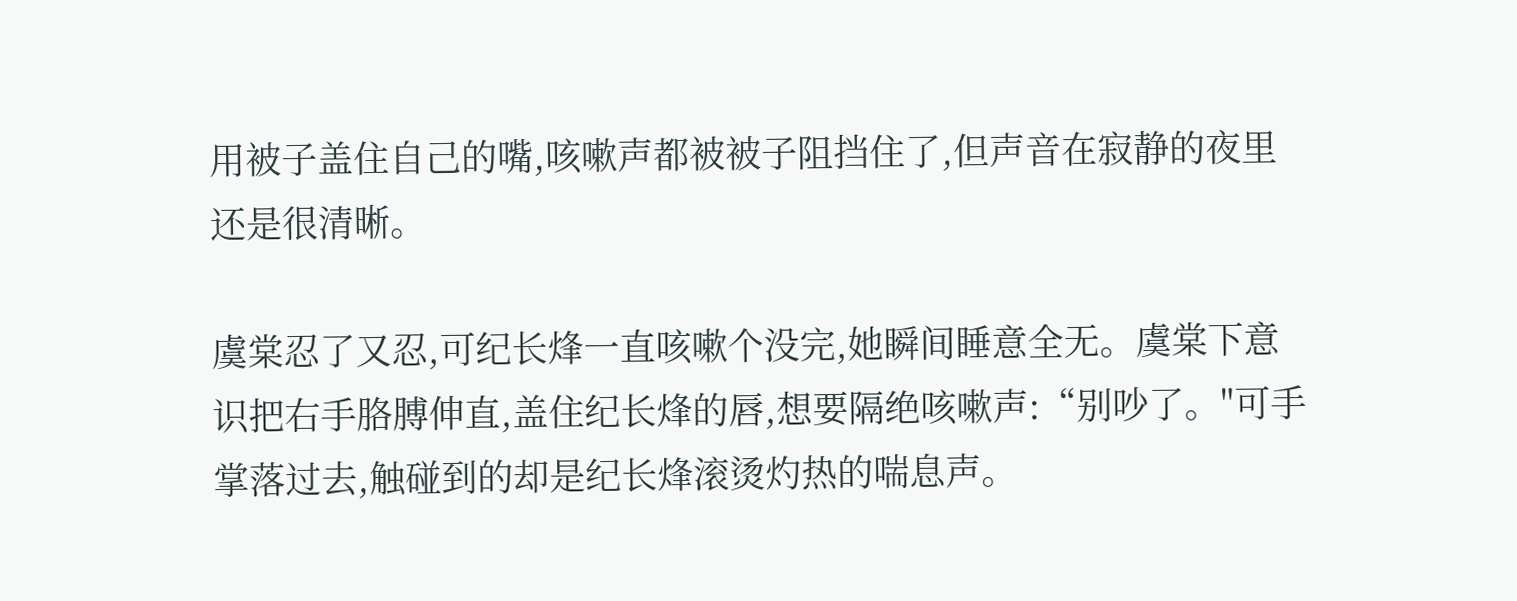用被子盖住自己的嘴,咳嗽声都被被子阻挡住了,但声音在寂静的夜里还是很清晰。

虞棠忍了又忍,可纪长烽一直咳嗽个没完,她瞬间睡意全无。虞棠下意识把右手胳膊伸直,盖住纪长烽的唇,想要隔绝咳嗽声:“别吵了。"可手掌落过去,触碰到的却是纪长烽滚烫灼热的喘息声。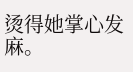烫得她掌心发麻。